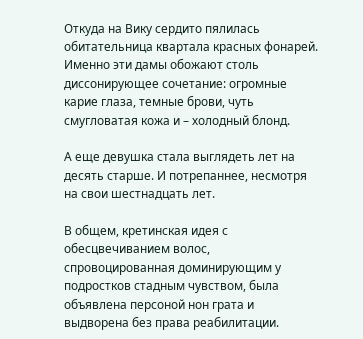Откуда на Вику сердито пялилась обитательница квартала красных фонарей. Именно эти дамы обожают столь диссонирующее сочетание: огромные карие глаза, темные брови, чуть смугловатая кожа и – холодный блонд.

А еще девушка стала выглядеть лет на десять старше. И потрепаннее, несмотря на свои шестнадцать лет.

В общем, кретинская идея с обесцвечиванием волос, спровоцированная доминирующим у подростков стадным чувством, была объявлена персоной нон грата и выдворена без права реабилитации.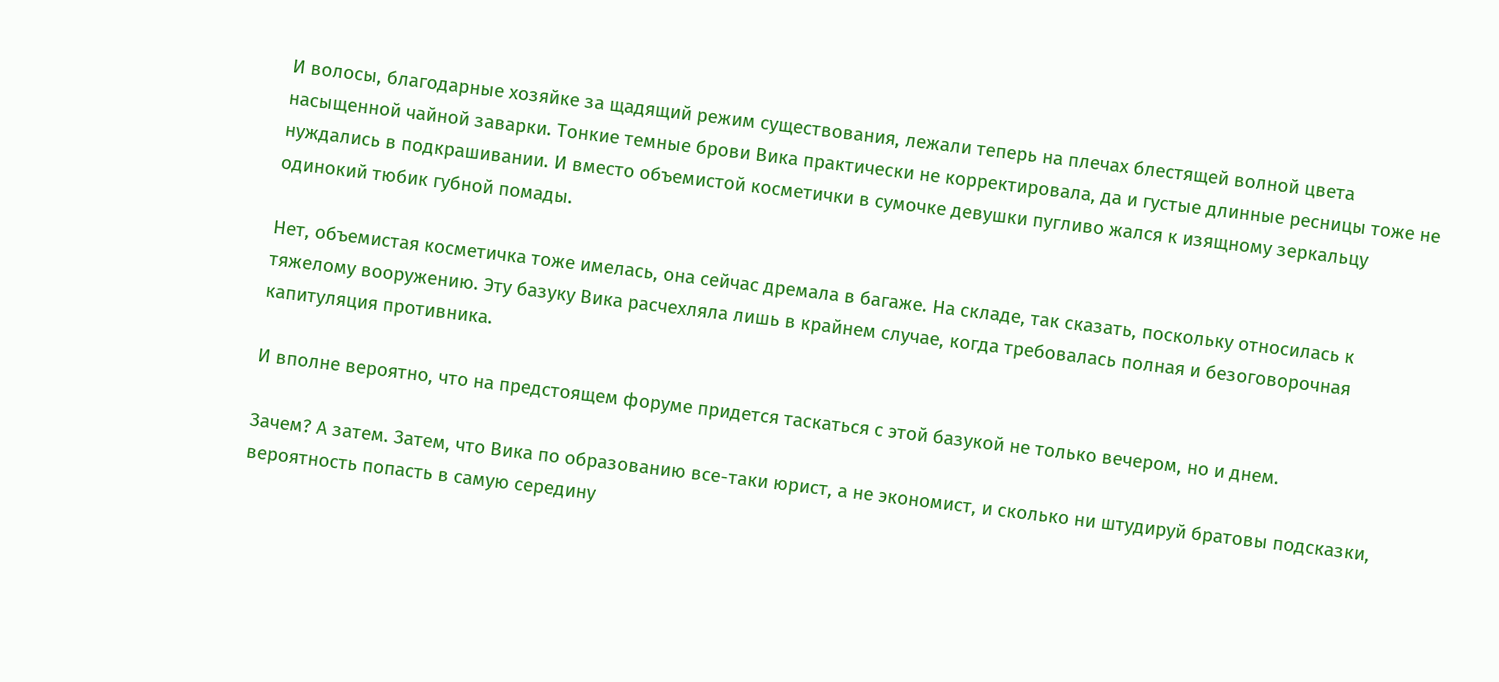И волосы, благодарные хозяйке за щадящий режим существования, лежали теперь на плечах блестящей волной цвета насыщенной чайной заварки. Тонкие темные брови Вика практически не корректировала, да и густые длинные ресницы тоже не нуждались в подкрашивании. И вместо объемистой косметички в сумочке девушки пугливо жался к изящному зеркальцу одинокий тюбик губной помады.

Нет, объемистая косметичка тоже имелась, она сейчас дремала в багаже. На складе, так сказать, поскольку относилась к тяжелому вооружению. Эту базуку Вика расчехляла лишь в крайнем случае, когда требовалась полная и безоговорочная капитуляция противника.

И вполне вероятно, что на предстоящем форуме придется таскаться с этой базукой не только вечером, но и днем.

Зачем? А затем. Затем, что Вика по образованию все-таки юрист, а не экономист, и сколько ни штудируй братовы подсказки, вероятность попасть в самую середину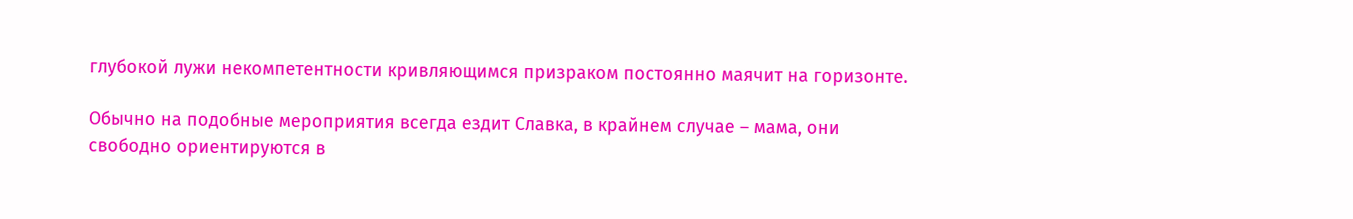глубокой лужи некомпетентности кривляющимся призраком постоянно маячит на горизонте.

Обычно на подобные мероприятия всегда ездит Славка, в крайнем случае – мама, они свободно ориентируются в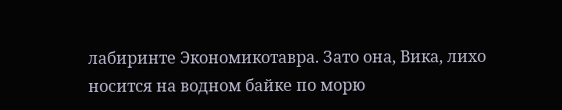лабиринте Экономикотавра. Зато она, Вика, лихо носится на водном байке по морю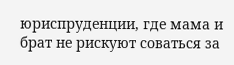юриспруденции, где мама и брат не рискуют соваться за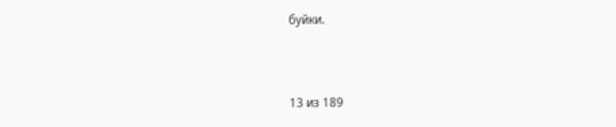буйки.



13 из 189